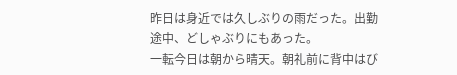昨日は身近では久しぶりの雨だった。出勤途中、どしゃぶりにもあった。
一転今日は朝から晴天。朝礼前に背中はび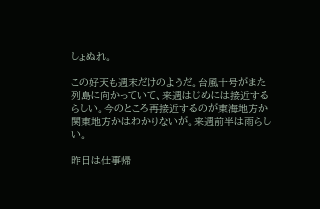しょぬれ。

この好天も週末だけのようだ。台風十号がまた列島に向かっていて、来週はじめには接近するらしい。今のところ再接近するのが東海地方か関東地方かはわかりないが。来週前半は雨らしい。

昨日は仕事帰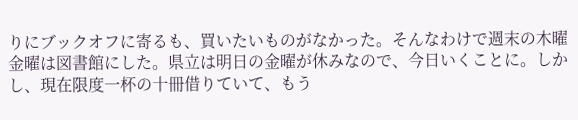りにブックオフに寄るも、買いたいものがなかった。そんなわけで週末の木曜金曜は図書館にした。県立は明日の金曜が休みなので、今日いくことに。しかし、現在限度一杯の十冊借りていて、もう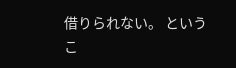借りられない。 というこ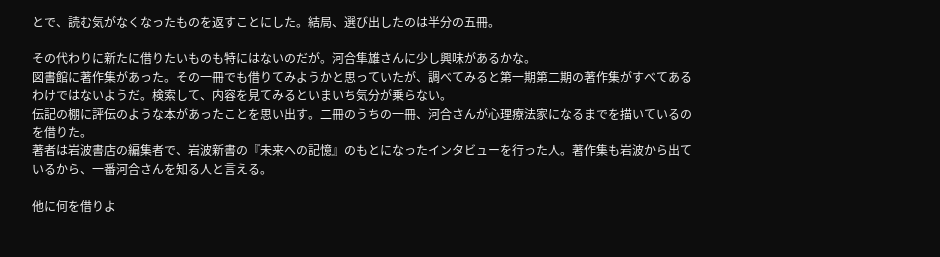とで、読む気がなくなったものを返すことにした。結局、選び出したのは半分の五冊。

その代わりに新たに借りたいものも特にはないのだが。河合隼雄さんに少し興味があるかな。
図書館に著作集があった。その一冊でも借りてみようかと思っていたが、調べてみると第一期第二期の著作集がすべてあるわけではないようだ。検索して、内容を見てみるといまいち気分が乗らない。
伝記の棚に評伝のような本があったことを思い出す。二冊のうちの一冊、河合さんが心理療法家になるまでを描いているのを借りた。
著者は岩波書店の編集者で、岩波新書の『未来への記憶』のもとになったインタビューを行った人。著作集も岩波から出ているから、一番河合さんを知る人と言える。

他に何を借りよ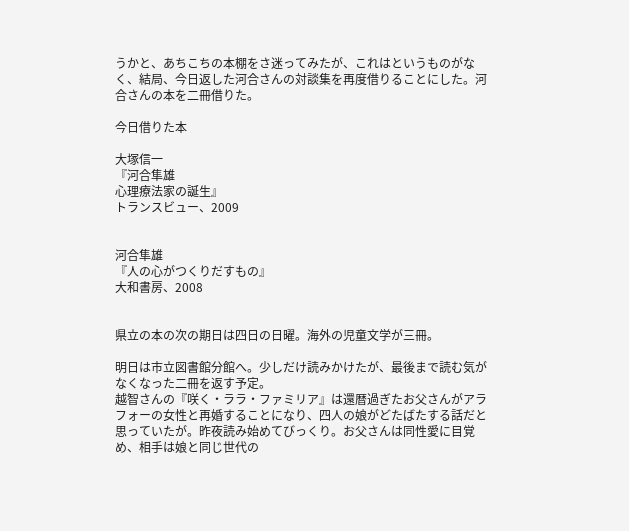うかと、あちこちの本棚をさ迷ってみたが、これはというものがなく、結局、今日返した河合さんの対談集を再度借りることにした。河合さんの本を二冊借りた。

今日借りた本

大塚信一
『河合隼雄
心理療法家の誕生』
トランスビュー、2009


河合隼雄
『人の心がつくりだすもの』
大和書房、2008


県立の本の次の期日は四日の日曜。海外の児童文学が三冊。

明日は市立図書館分館へ。少しだけ読みかけたが、最後まで読む気がなくなった二冊を返す予定。
越智さんの『咲く・ララ・ファミリア』は還暦過ぎたお父さんがアラフォーの女性と再婚することになり、四人の娘がどたばたする話だと思っていたが。昨夜読み始めてびっくり。お父さんは同性愛に目覚め、相手は娘と同じ世代の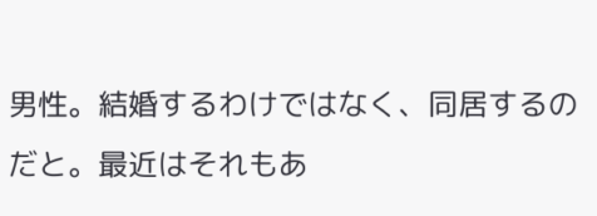男性。結婚するわけではなく、同居するのだと。最近はそれもあ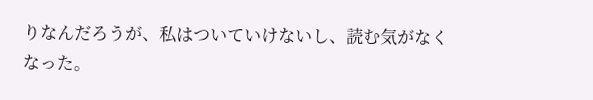りなんだろうが、私はついていけないし、読む気がなくなった。